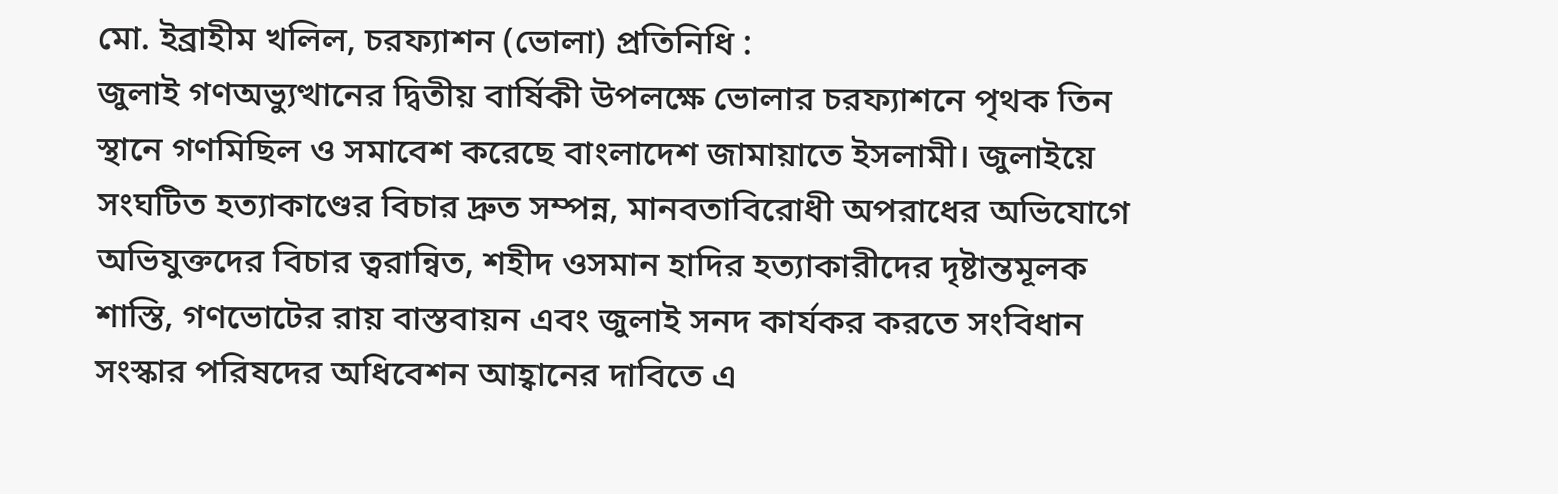মো. ইব্রাহীম খলিল, চরফ্যাশন (ভোলা) প্রতিনিধি :
জুলাই গণঅভ্যুত্থানের দ্বিতীয় বার্ষিকী উপলক্ষে ভোলার চরফ্যাশনে পৃথক তিন স্থানে গণমিছিল ও সমাবেশ করেছে বাংলাদেশ জামায়াতে ইসলামী। জুলাইয়ে সংঘটিত হত্যাকাণ্ডের বিচার দ্রুত সম্পন্ন, মানবতাবিরোধী অপরাধের অভিযোগে অভিযুক্তদের বিচার ত্বরান্বিত, শহীদ ওসমান হাদির হত্যাকারীদের দৃষ্টান্তমূলক শাস্তি, গণভোটের রায় বাস্তবায়ন এবং জুলাই সনদ কার্যকর করতে সংবিধান সংস্কার পরিষদের অধিবেশন আহ্বানের দাবিতে এ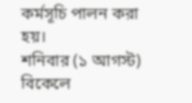কর্মসূচি পালন করা হয়।
শনিবার (১ আগস্ট) বিকেলে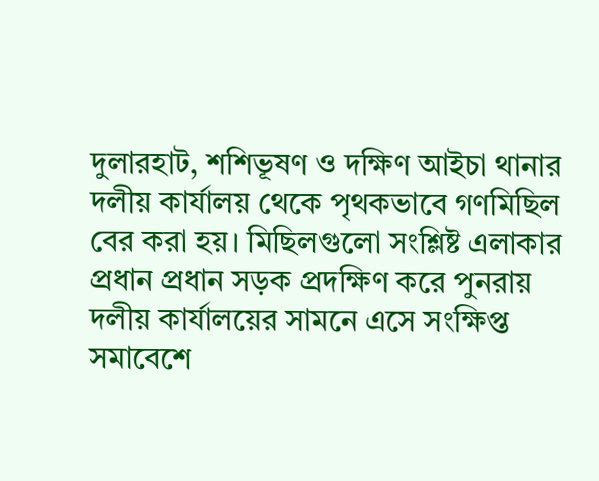দুলারহাট, শশিভূষণ ও দক্ষিণ আইচা থানার দলীয় কার্যালয় থেকে পৃথকভাবে গণমিছিল বের করা হয়। মিছিলগুলো সংশ্লিষ্ট এলাকার প্রধান প্রধান সড়ক প্রদক্ষিণ করে পুনরায় দলীয় কার্যালয়ের সামনে এসে সংক্ষিপ্ত সমাবেশে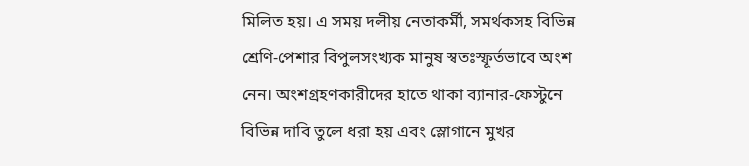মিলিত হয়। এ সময় দলীয় নেতাকর্মী, সমর্থকসহ বিভিন্ন শ্রেণি-পেশার বিপুলসংখ্যক মানুষ স্বতঃস্ফূর্তভাবে অংশ নেন। অংশগ্রহণকারীদের হাতে থাকা ব্যানার-ফেস্টুনে বিভিন্ন দাবি তুলে ধরা হয় এবং স্লোগানে মুখর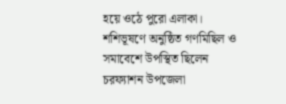হয়ে ওঠে পুরো এলাকা।
শশিভূষণে অনুষ্ঠিত গণমিছিল ও সমাবেশে উপস্থিত ছিলেন চরফ্যাশন উপজেলা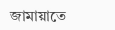জামায়াতে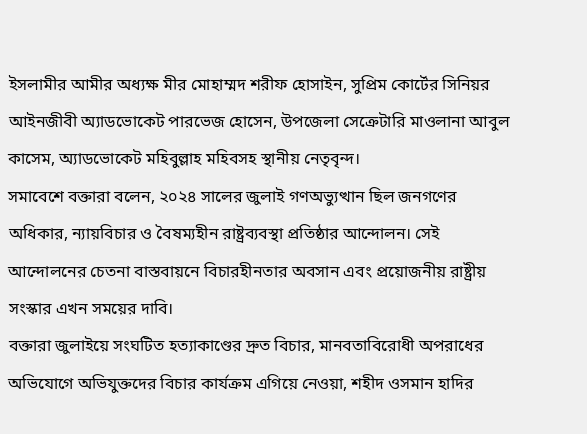ইসলামীর আমীর অধ্যক্ষ মীর মোহাম্মদ শরীফ হোসাইন, সুপ্রিম কোর্টের সিনিয়র আইনজীবী অ্যাডভোকেট পারভেজ হোসেন, উপজেলা সেক্রেটারি মাওলানা আবুল কাসেম, অ্যাডভোকেট মহিবুল্লাহ মহিবসহ স্থানীয় নেতৃবৃন্দ।
সমাবেশে বক্তারা বলেন, ২০২৪ সালের জুলাই গণঅভ্যুত্থান ছিল জনগণের অধিকার, ন্যায়বিচার ও বৈষম্যহীন রাষ্ট্রব্যবস্থা প্রতিষ্ঠার আন্দোলন। সেই আন্দোলনের চেতনা বাস্তবায়নে বিচারহীনতার অবসান এবং প্রয়োজনীয় রাষ্ট্রীয় সংস্কার এখন সময়ের দাবি।
বক্তারা জুলাইয়ে সংঘটিত হত্যাকাণ্ডের দ্রুত বিচার, মানবতাবিরোধী অপরাধের অভিযোগে অভিযুক্তদের বিচার কার্যক্রম এগিয়ে নেওয়া, শহীদ ওসমান হাদির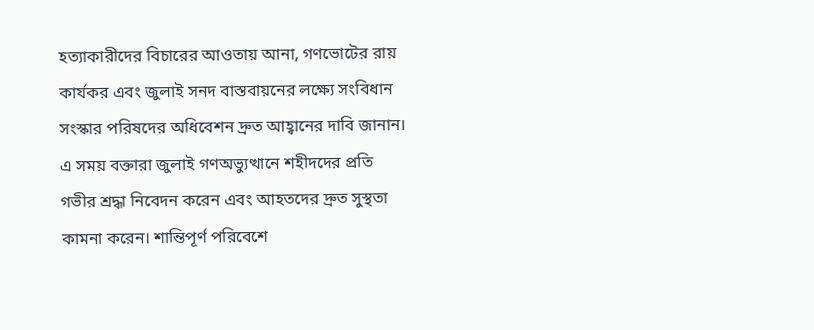হত্যাকারীদের বিচারের আওতায় আনা, গণভোটের রায় কার্যকর এবং জুলাই সনদ বাস্তবায়নের লক্ষ্যে সংবিধান সংস্কার পরিষদের অধিবেশন দ্রুত আহ্বানের দাবি জানান।
এ সময় বক্তারা জুলাই গণঅভ্যুত্থানে শহীদদের প্রতি গভীর শ্রদ্ধা নিবেদন করেন এবং আহতদের দ্রুত সুস্থতা কামনা করেন। শান্তিপূর্ণ পরিবেশে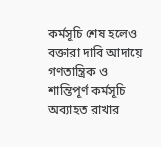কর্মসূচি শেষ হলেও বক্তারা দাবি আদায়ে গণতান্ত্রিক ও শান্তিপূর্ণ কর্মসূচি অব্যাহত রাখার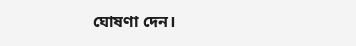ঘোষণা দেন।